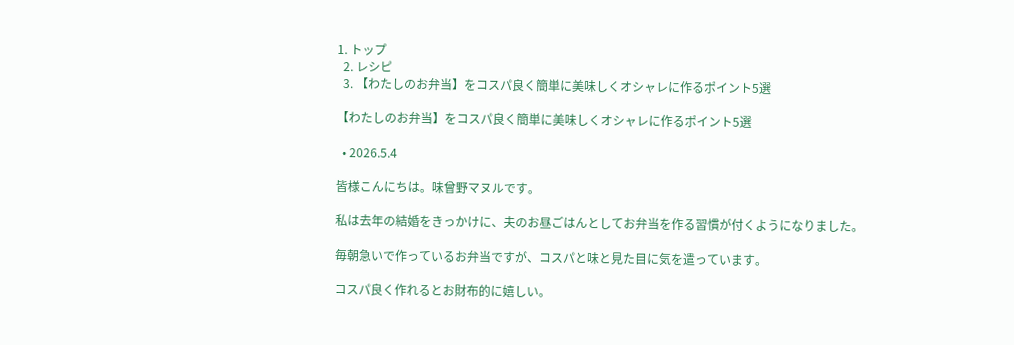1. トップ
  2. レシピ
  3. 【わたしのお弁当】をコスパ良く簡単に美味しくオシャレに作るポイント5選

【わたしのお弁当】をコスパ良く簡単に美味しくオシャレに作るポイント5選

  • 2026.5.4

皆様こんにちは。味曾野マヌルです。

私は去年の結婚をきっかけに、夫のお昼ごはんとしてお弁当を作る習慣が付くようになりました。

毎朝急いで作っているお弁当ですが、コスパと味と見た目に気を遣っています。

コスパ良く作れるとお財布的に嬉しい。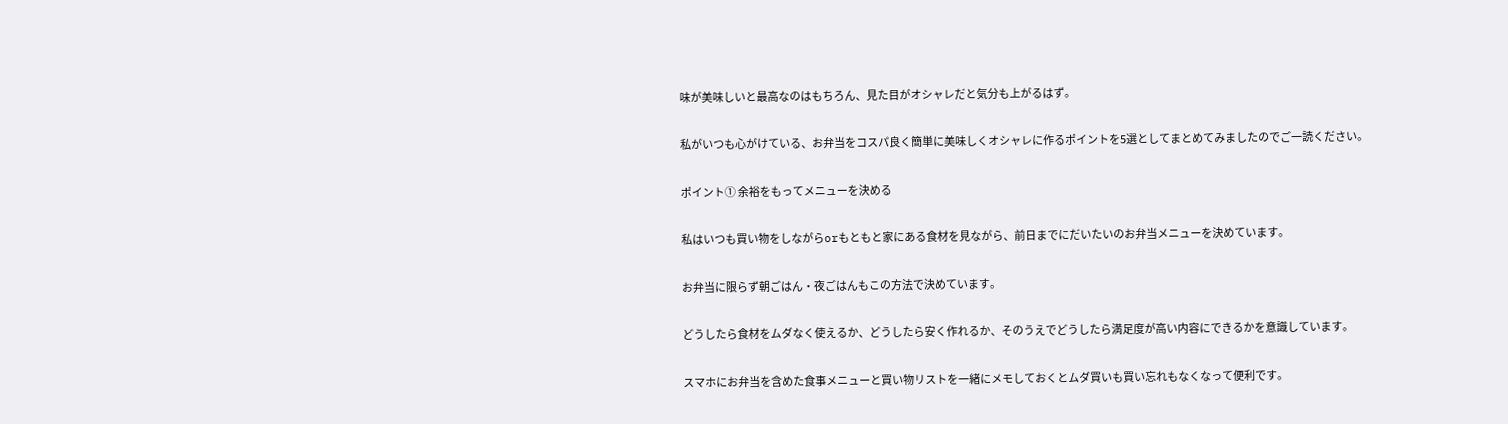味が美味しいと最高なのはもちろん、見た目がオシャレだと気分も上がるはず。

私がいつも心がけている、お弁当をコスパ良く簡単に美味しくオシャレに作るポイントを5選としてまとめてみましたのでご一読ください。

ポイント① 余裕をもってメニューを決める

私はいつも買い物をしながらorもともと家にある食材を見ながら、前日までにだいたいのお弁当メニューを決めています。

お弁当に限らず朝ごはん・夜ごはんもこの方法で決めています。

どうしたら食材をムダなく使えるか、どうしたら安く作れるか、そのうえでどうしたら満足度が高い内容にできるかを意識しています。

スマホにお弁当を含めた食事メニューと買い物リストを一緒にメモしておくとムダ買いも買い忘れもなくなって便利です。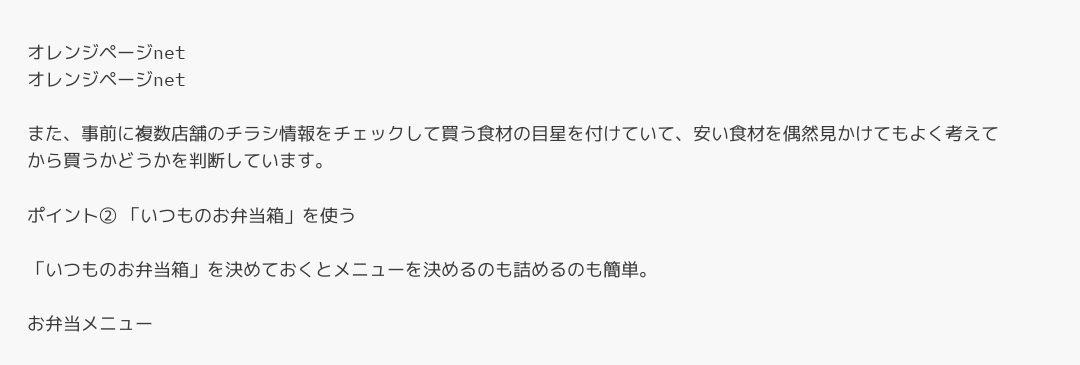オレンジページnet
オレンジページnet

また、事前に複数店舗のチラシ情報をチェックして買う食材の目星を付けていて、安い食材を偶然見かけてもよく考えてから買うかどうかを判断しています。

ポイント② 「いつものお弁当箱」を使う

「いつものお弁当箱」を決めておくとメニューを決めるのも詰めるのも簡単。

お弁当メニュー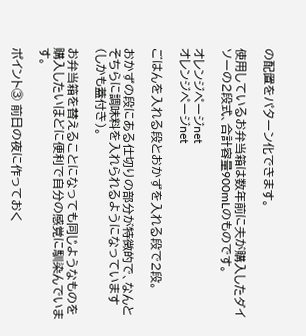の配置をパターン化できます。

使用しているお弁当箱は数年前に夫が購入したダイソーの2段式、合計容量900mLのものです。

オレンジページnet
オレンジページnet

ごはんを入れる段とおかずを入れる段で2段。

おかずの段にある仕切りの部分が特徴的で、なんとそちらに調味料を入れられるようになっています(しかも蓋付き)。

お弁当箱を替えることになっても同じようなものを購入したいほどに便利で自分の感覚に馴染んでいます。

ポイント③ 前日の夜に作っておく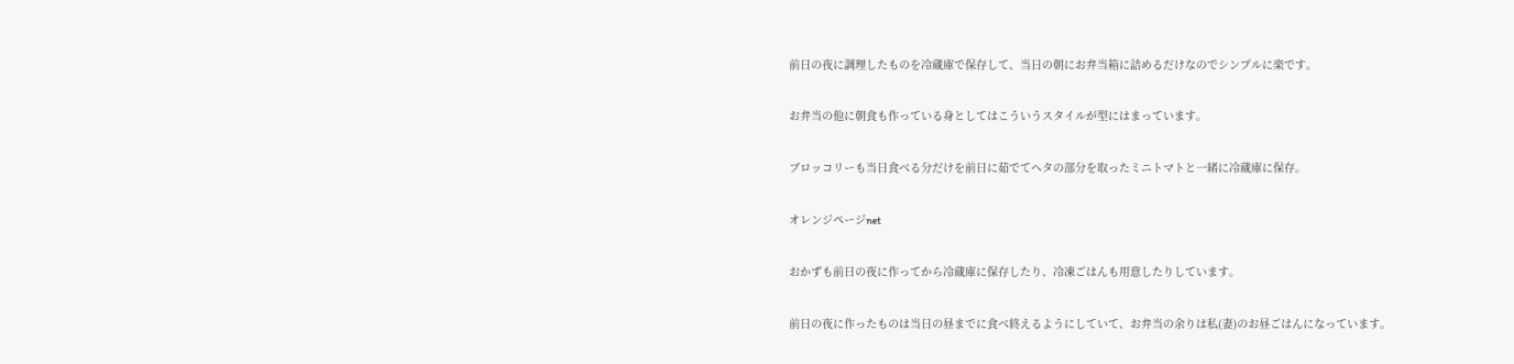前日の夜に調理したものを冷蔵庫で保存して、当日の朝にお弁当箱に詰めるだけなのでシンプルに楽です。

お弁当の他に朝食も作っている身としてはこういうスタイルが型にはまっています。

ブロッコリーも当日食べる分だけを前日に茹でてヘタの部分を取ったミニトマトと一緒に冷蔵庫に保存。

オレンジページnet

おかずも前日の夜に作ってから冷蔵庫に保存したり、冷凍ごはんも用意したりしています。

前日の夜に作ったものは当日の昼までに食べ終えるようにしていて、お弁当の余りは私(妻)のお昼ごはんになっています。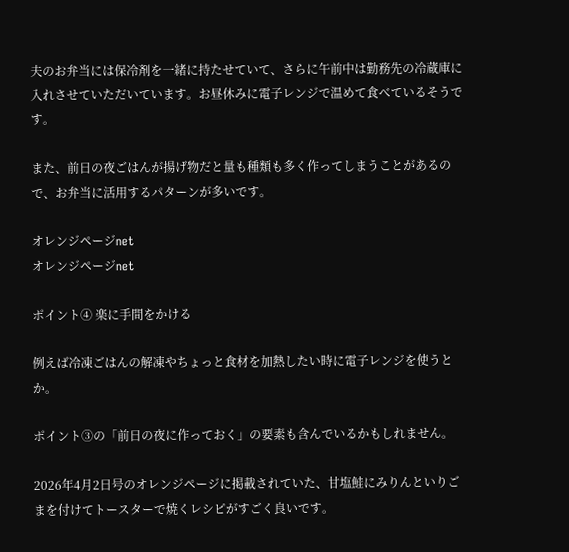夫のお弁当には保冷剤を一緒に持たせていて、さらに午前中は勤務先の冷蔵庫に入れさせていただいています。お昼休みに電子レンジで温めて食べているそうです。

また、前日の夜ごはんが揚げ物だと量も種類も多く作ってしまうことがあるので、お弁当に活用するパターンが多いです。

オレンジページnet
オレンジページnet

ポイント④ 楽に手間をかける

例えば冷凍ごはんの解凍やちょっと食材を加熱したい時に電子レンジを使うとか。

ポイント③の「前日の夜に作っておく」の要素も含んでいるかもしれません。

2026年4月2日号のオレンジページに掲載されていた、甘塩鮭にみりんといりごまを付けてトースターで焼くレシピがすごく良いです。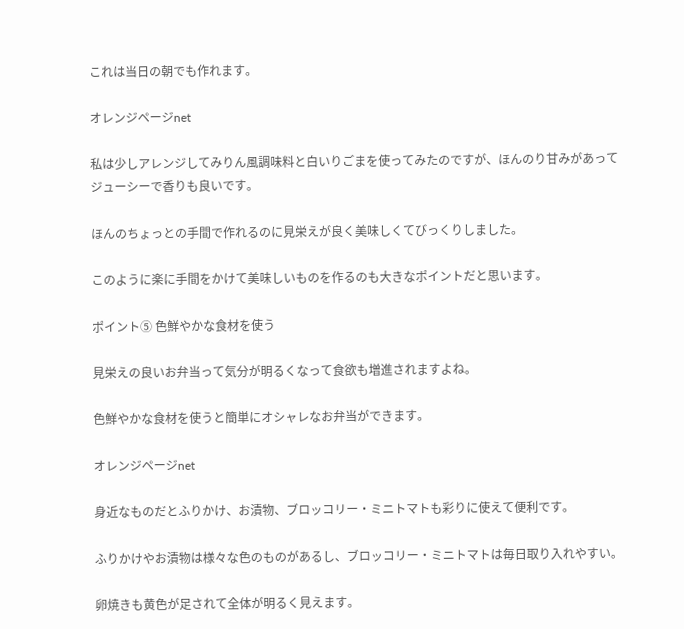これは当日の朝でも作れます。

オレンジページnet

私は少しアレンジしてみりん風調味料と白いりごまを使ってみたのですが、ほんのり甘みがあってジューシーで香りも良いです。

ほんのちょっとの手間で作れるのに見栄えが良く美味しくてびっくりしました。

このように楽に手間をかけて美味しいものを作るのも大きなポイントだと思います。

ポイント⑤ 色鮮やかな食材を使う

見栄えの良いお弁当って気分が明るくなって食欲も増進されますよね。

色鮮やかな食材を使うと簡単にオシャレなお弁当ができます。

オレンジページnet

身近なものだとふりかけ、お漬物、ブロッコリー・ミニトマトも彩りに使えて便利です。

ふりかけやお漬物は様々な色のものがあるし、ブロッコリー・ミニトマトは毎日取り入れやすい。

卵焼きも黄色が足されて全体が明るく見えます。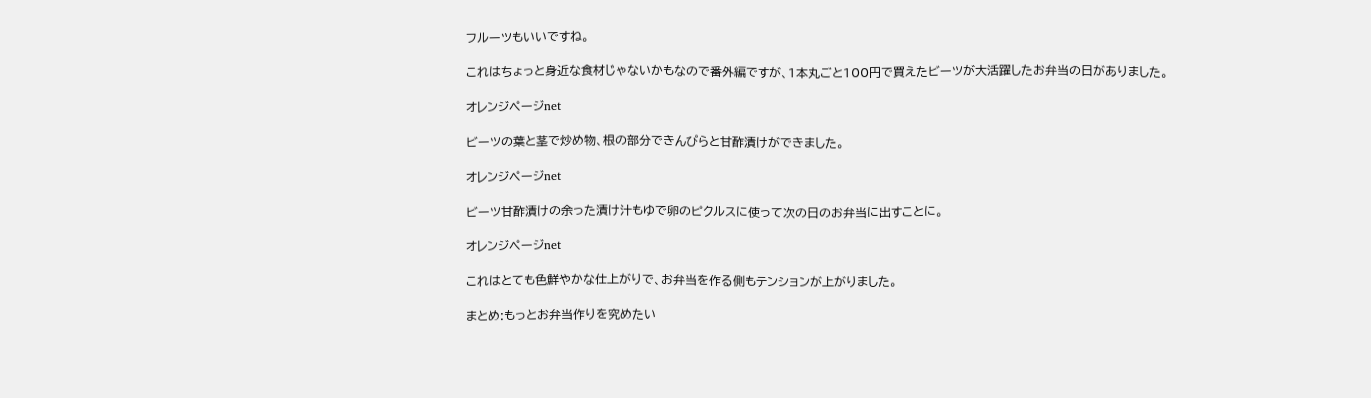フルーツもいいですね。

これはちょっと身近な食材じゃないかもなので番外編ですが、1本丸ごと100円で買えたビーツが大活躍したお弁当の日がありました。

オレンジページnet

ビーツの葉と茎で炒め物、根の部分できんぴらと甘酢漬けができました。

オレンジページnet

ビーツ甘酢漬けの余った漬け汁もゆで卵のピクルスに使って次の日のお弁当に出すことに。

オレンジページnet

これはとても色鮮やかな仕上がりで、お弁当を作る側もテンションが上がりました。

まとめ:もっとお弁当作りを究めたい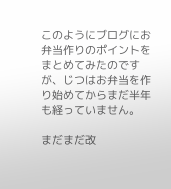このようにブログにお弁当作りのポイントをまとめてみたのですが、じつはお弁当を作り始めてからまだ半年も経っていません。

まだまだ改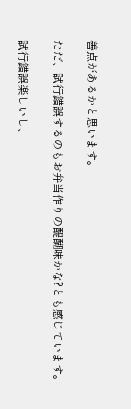善点があるかと思います。

ただ、試行錯誤するのもお弁当作りの醍醐味かな?とも感じています。

試行錯誤楽しいし、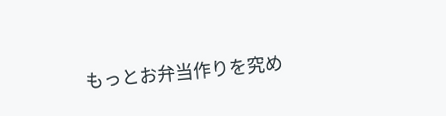もっとお弁当作りを究め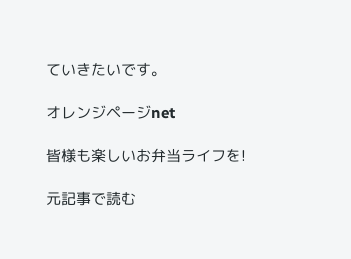ていきたいです。

オレンジページnet

皆様も楽しいお弁当ライフを!

元記事で読む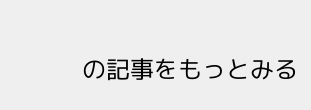の記事をもっとみる